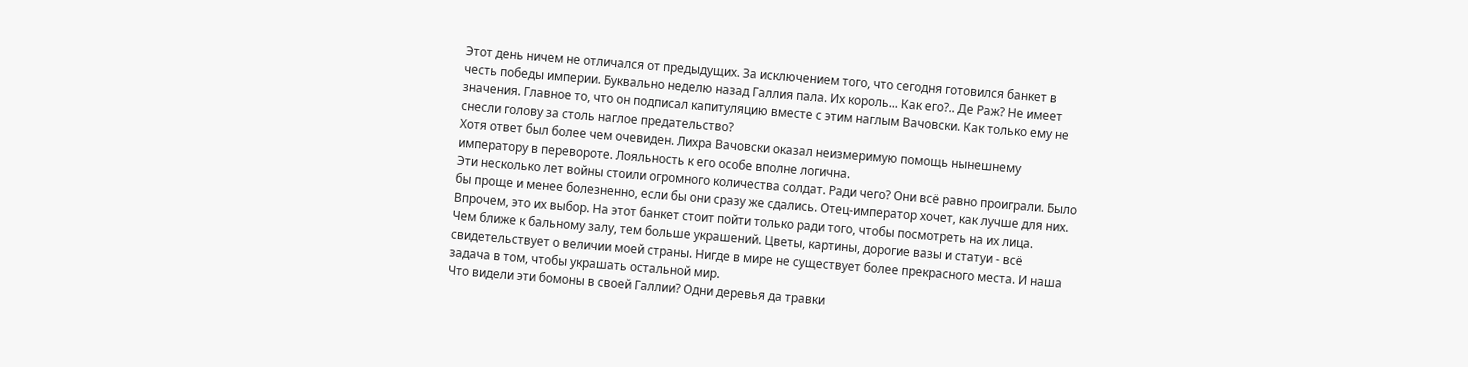Этот день ничем не отличался от предыдущих. За исключением того, что сегодня готовился банкет в честь победы империи. Буквально неделю назад Галлия пала. Их король... Как его?.. Де Раж? Не имеет значения. Главное то, что он подписал капитуляцию вместе с этим наглым Вачовски. Как только ему не снесли голову за столь наглое предательство?
Хотя ответ был более чем очевиден. Лихра Вачовски оказал неизмеримую помощь нынешнему императору в перевороте. Лояльность к его особе вполне логична.
Эти несколько лет войны стоили огромного количества солдат. Ради чего? Они всё равно проиграли. Было бы проще и менее болезненно, если бы они сразу же сдались. Отец-император хочет, как лучше для них. Впрочем, это их выбор. На этот банкет стоит пойти только ради того, чтобы посмотреть на их лица.
Чем ближе к бальному залу, тем больше украшений. Цветы, картины, дорогие вазы и статуи - всё свидетельствует о величии моей страны. Нигде в мире не существует более прекрасного места. И наша задача в том, чтобы украшать остальной мир.
Что видели эти бомоны в своей Галлии? Одни деревья да травки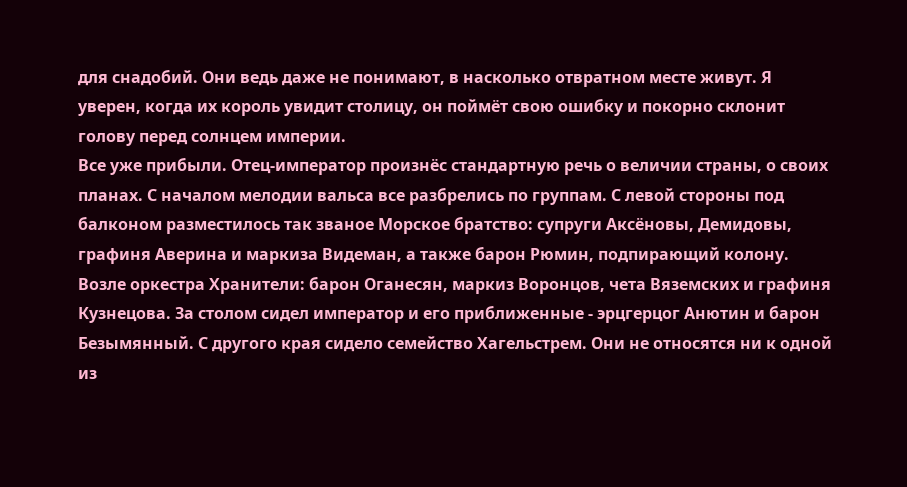для снадобий. Они ведь даже не понимают, в насколько отвратном месте живут. Я уверен, когда их король увидит столицу, он поймёт свою ошибку и покорно склонит голову перед солнцем империи.
Все уже прибыли. Отец-император произнёс стандартную речь о величии страны, о своих планах. С началом мелодии вальса все разбрелись по группам. С левой стороны под балконом разместилось так званое Морское братство: супруги Аксёновы, Демидовы, графиня Аверина и маркиза Видеман, а также барон Рюмин, подпирающий колону. Возле оркестра Хранители: барон Оганесян, маркиз Воронцов, чета Вяземских и графиня Кузнецова. За столом сидел император и его приближенные - эрцгерцог Анютин и барон Безымянный. С другого края сидело семейство Хагельстрем. Они не относятся ни к одной из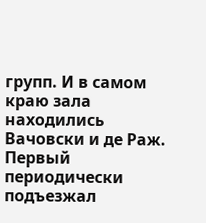групп. И в самом краю зала находились Вачовски и де Раж. Первый периодически подъезжал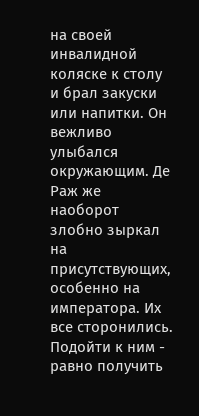на своей инвалидной коляске к столу и брал закуски или напитки. Он вежливо улыбался окружающим. Де Раж же наоборот злобно зыркал на присутствующих, особенно на императора. Их все сторонились. Подойти к ним - равно получить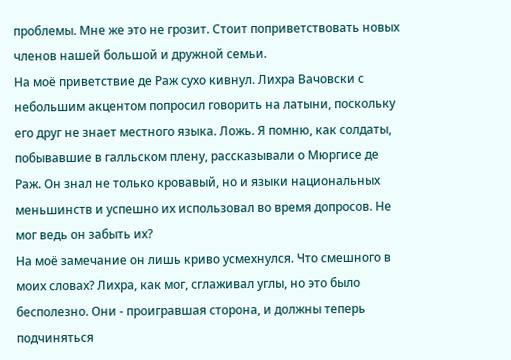проблемы. Мне же это не грозит. Стоит поприветствовать новых членов нашей большой и дружной семьи.
На моё приветствие де Раж сухо кивнул. Лихра Вачовски с небольшим акцентом попросил говорить на латыни, поскольку его друг не знает местного языка. Ложь. Я помню, как солдаты, побывавшие в галльском плену, рассказывали о Мюргисе де Раж. Он знал не только кровавый, но и языки национальных меньшинств и успешно их использовал во время допросов. Не мог ведь он забыть их?
На моё замечание он лишь криво усмехнулся. Что смешного в моих словах? Лихра, как мог, сглаживал углы, но это было бесполезно. Они - проигравшая сторона, и должны теперь подчиняться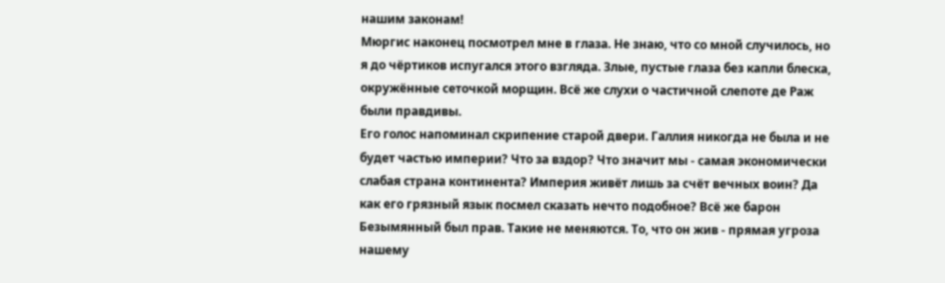нашим законам!
Мюргис наконец посмотрел мне в глаза. Не знаю, что со мной случилось, но я до чёртиков испугался этого взгляда. Злые, пустые глаза без капли блеска, окружённые сеточкой морщин. Всё же слухи о частичной слепоте де Раж были правдивы.
Его голос напоминал скрипение старой двери. Галлия никогда не была и не будет частью империи? Что за вздор? Что значит мы - самая экономически слабая страна континента? Империя живёт лишь за счёт вечных воин? Да как его грязный язык посмел сказать нечто подобное? Всё же барон Безымянный был прав. Такие не меняются. То, что он жив - прямая угроза нашему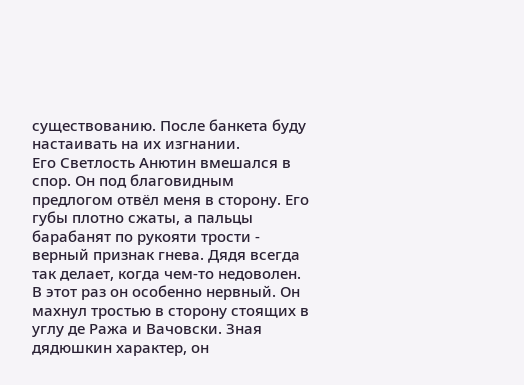существованию. После банкета буду настаивать на их изгнании.
Его Светлость Анютин вмешался в спор. Он под благовидным предлогом отвёл меня в сторону. Его губы плотно сжаты, а пальцы барабанят по рукояти трости - верный признак гнева. Дядя всегда так делает, когда чем-то недоволен. В этот раз он особенно нервный. Он махнул тростью в сторону стоящих в углу де Ража и Вачовски. Зная дядюшкин характер, он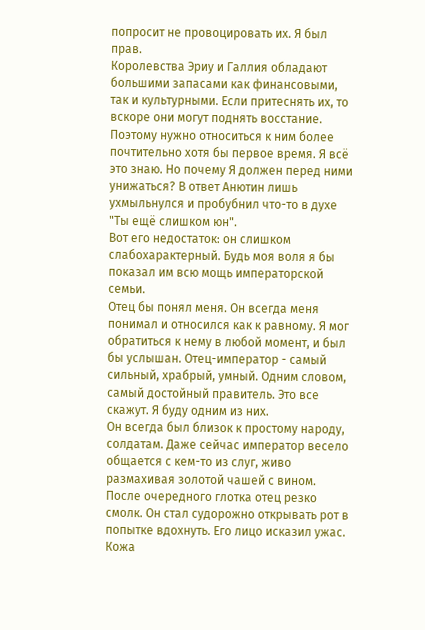попросит не провоцировать их. Я был прав.
Королевства Эриу и Галлия обладают большими запасами как финансовыми, так и культурными. Если притеснять их, то вскоре они могут поднять восстание. Поэтому нужно относиться к ним более почтительно хотя бы первое время. Я всё это знаю. Но почему Я должен перед ними унижаться? В ответ Анютин лишь ухмыльнулся и пробубнил что-то в духе "Ты ещё слишком юн".
Вот его недостаток: он слишком слабохарактерный. Будь моя воля я бы показал им всю мощь императорской семьи.
Отец бы понял меня. Он всегда меня понимал и относился как к равному. Я мог обратиться к нему в любой момент, и был бы услышан. Отец-император - самый сильный, храбрый, умный. Одним словом, самый достойный правитель. Это все скажут. Я буду одним из них.
Он всегда был близок к простому народу, солдатам. Даже сейчас император весело общается с кем-то из слуг, живо размахивая золотой чашей с вином. После очередного глотка отец резко смолк. Он стал судорожно открывать рот в попытке вдохнуть. Его лицо исказил ужас. Кожа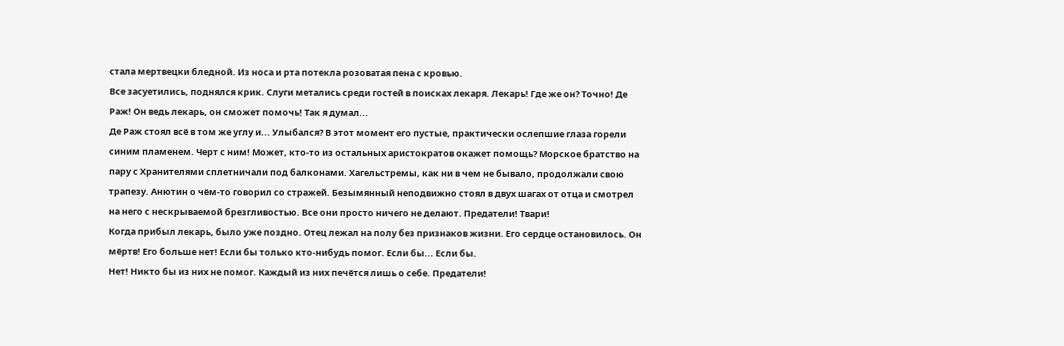стала мертвецки бледной. Из носа и рта потекла розоватая пена с кровью.
Все засуетились, поднялся крик. Слуги метались среди гостей в поисках лекаря. Лекарь! Где же он? Точно! Де Раж! Он ведь лекарь, он сможет помочь! Так я думал...
Де Раж стоял всё в том же углу и... Улыбался? В этот момент его пустые, практически ослепшие глаза горели синим пламенем. Черт с ним! Может, кто-то из остальных аристократов окажет помощь? Морское братство на пару с Хранителями сплетничали под балконами. Хагельстремы, как ни в чем не бывало, продолжали свою трапезу. Анютин о чём-то говорил со стражей. Безымянный неподвижно стоял в двух шагах от отца и смотрел на него с нескрываемой брезгливостью. Все они просто ничего не делают. Предатели! Твари!
Когда прибыл лекарь, было уже поздно. Отец лежал на полу без признаков жизни. Его сердце остановилось. Он мёртв! Его больше нет! Если бы только кто-нибудь помог. Если бы... Если бы.
Нет! Никто бы из них не помог. Каждый из них печётся лишь о себе. Предатели!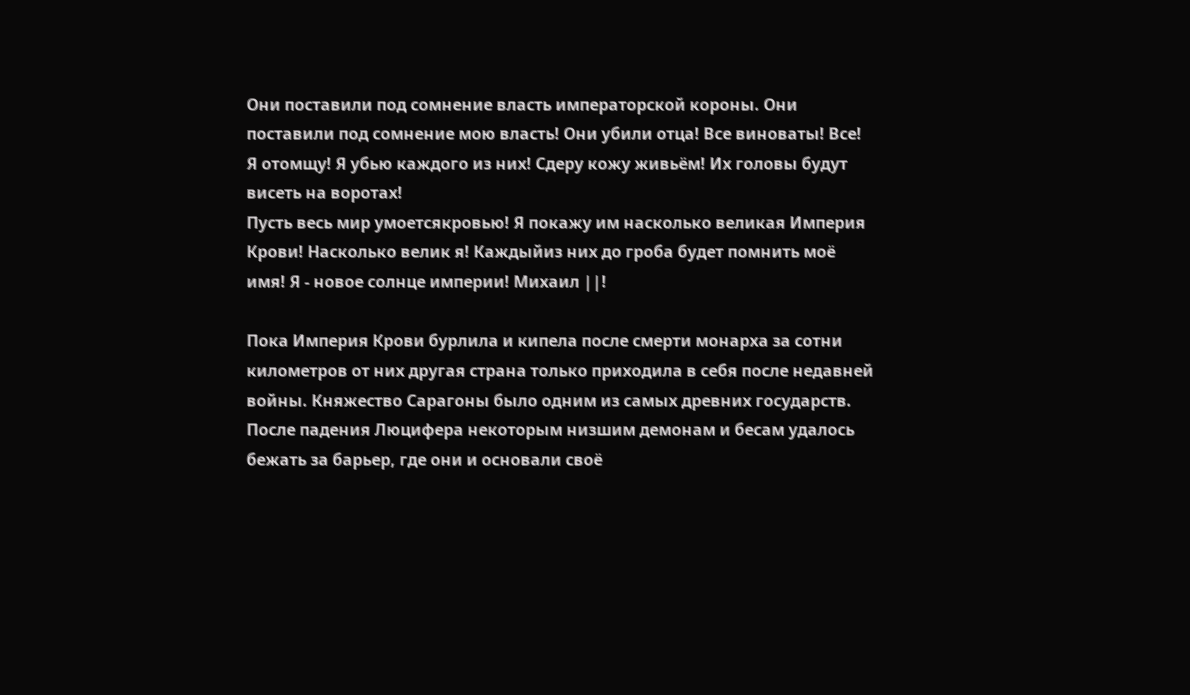Они поставили под сомнение власть императорской короны. Они поставили под сомнение мою власть! Они убили отца! Все виноваты! Все! Я отомщу! Я убью каждого из них! Сдеру кожу живьём! Их головы будут висеть на воротах!
Пусть весь мир умоетсякровью! Я покажу им насколько великая Империя Крови! Насколько велик я! Каждыйиз них до гроба будет помнить моё имя! Я - новое солнце империи! Михаил ||!

Пока Империя Крови бурлила и кипела после смерти монарха за сотни километров от них другая страна только приходила в себя после недавней войны. Княжество Сарагоны было одним из самых древних государств. После падения Люцифера некоторым низшим демонам и бесам удалось бежать за барьер, где они и основали своё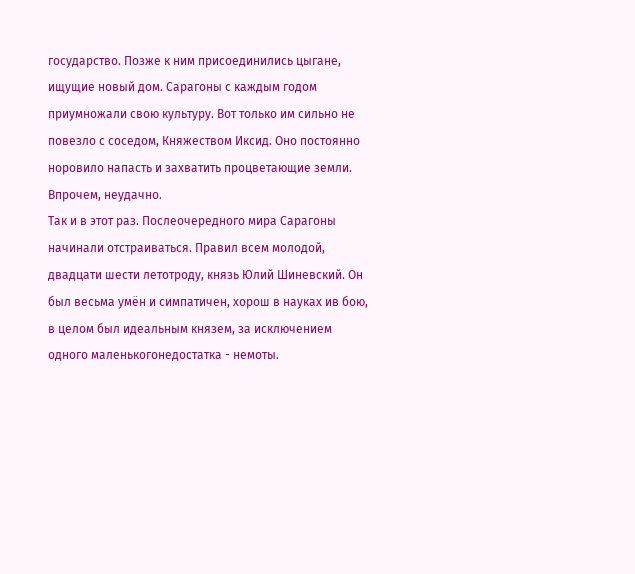государство. Позже к ним присоединились цыгане, ищущие новый дом. Сарагоны с каждым годом приумножали свою культуру. Вот только им сильно не повезло с соседом, Княжеством Иксид. Оно постоянно норовило напасть и захватить процветающие земли. Впрочем, неудачно.
Так и в этот раз. Послеочередного мира Сарагоны начинали отстраиваться. Правил всем молодой, двадцати шести летотроду, князь Юлий Шиневский. Он был весьма умён и симпатичен, хорош в науках ив бою, в целом был идеальным князем, за исключением одного маленькогонедостатка - немоты.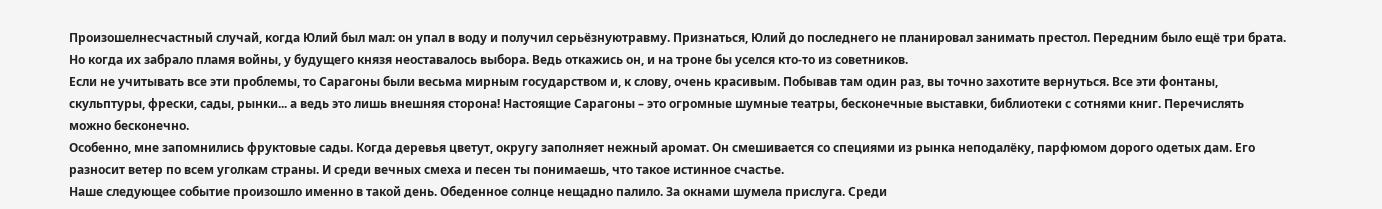Произошелнесчастный случай, когда Юлий был мал: он упал в воду и получил серьёзнуютравму. Признаться, Юлий до последнего не планировал занимать престол. Передним было ещё три брата. Но когда их забрало пламя войны, у будущего князя неоставалось выбора. Ведь откажись он, и на троне бы уселся кто-то из советников.
Если не учитывать все эти проблемы, то Сарагоны были весьма мирным государством и, к слову, очень красивым. Побывав там один раз, вы точно захотите вернуться. Все эти фонтаны, скульптуры, фрески, сады, рынки... а ведь это лишь внешняя сторона! Настоящие Сарагоны – это огромные шумные театры, бесконечные выставки, библиотеки с сотнями книг. Перечислять можно бесконечно.
Особенно, мне запомнились фруктовые сады. Когда деревья цветут, округу заполняет нежный аромат. Он смешивается со специями из рынка неподалёку, парфюмом дорого одетых дам. Его разносит ветер по всем уголкам страны. И среди вечных смеха и песен ты понимаешь, что такое истинное счастье.
Наше следующее событие произошло именно в такой день. Обеденное солнце нещадно палило. За окнами шумела прислуга. Среди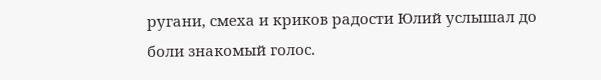ругани, смеха и криков радости Юлий услышал до боли знакомый голос.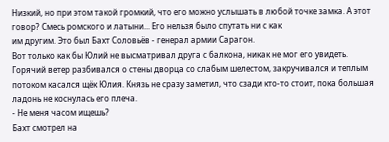Низкий, но при этом такой громкий, что его можно услышать в любой точке замка. А этот говор? Смесь ромского и латыни... Его нельзя было спутать ни с как
им другим. Это был Бахт Соловьёв - генерал армии Сарагон.
Вот только как бы Юлий не высматривал друга с балкона, никак не мог его увидеть. Горячий ветер разбивался о стены дворца со слабым шелестом, закручивался и теплым потоком касался щёк Юлия. Князь не сразу заметил, что сзади кто-то стоит, пока большая ладонь не коснулась его плеча.
- Не меня часом ищешь?
Бахт смотрел на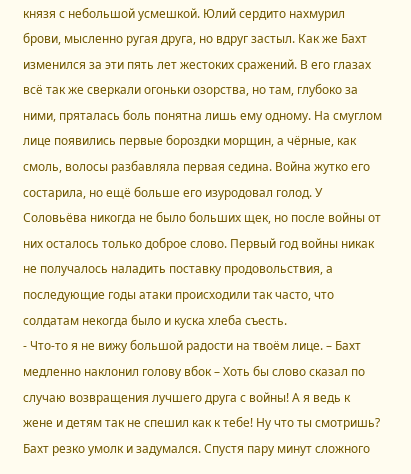князя с небольшой усмешкой. Юлий сердито нахмурил брови, мысленно ругая друга, но вдруг застыл. Как же Бахт изменился за эти пять лет жестоких сражений. В его глазах всё так же сверкали огоньки озорства, но там, глубоко за ними, пряталась боль понятна лишь ему одному. На смуглом лице появились первые бороздки морщин, а чёрные, как смоль, волосы разбавляла первая седина. Война жутко его состарила, но ещё больше его изуродовал голод. У Соловьёва никогда не было больших щек, но после войны от них осталось только доброе слово. Первый год войны никак не получалось наладить поставку продовольствия, а последующие годы атаки происходили так часто, что солдатам некогда было и куска хлеба съесть.
- Что-то я не вижу большой радости на твоём лице. – Бахт медленно наклонил голову вбок – Хоть бы слово сказал по случаю возвращения лучшего друга с войны! А я ведь к жене и детям так не спешил как к тебе! Ну что ты смотришь?
Бахт резко умолк и задумался. Спустя пару минут сложного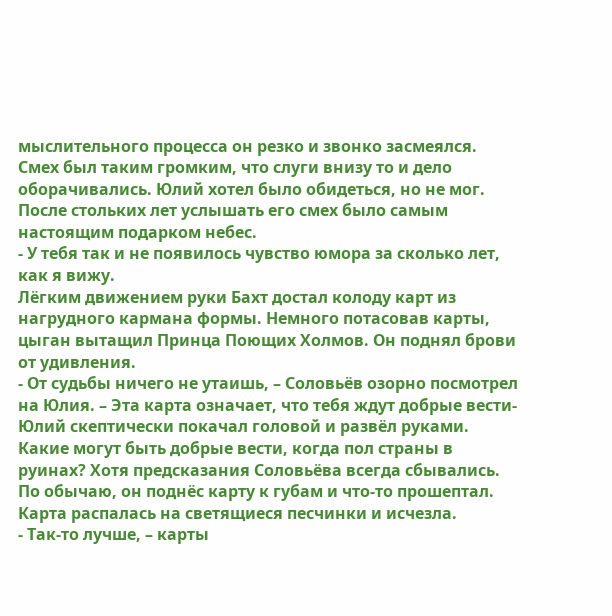мыслительного процесса он резко и звонко засмеялся. Смех был таким громким, что слуги внизу то и дело оборачивались. Юлий хотел было обидеться, но не мог. После стольких лет услышать его смех было самым настоящим подарком небес.
- У тебя так и не появилось чувство юмора за сколько лет, как я вижу.
Лёгким движением руки Бахт достал колоду карт из нагрудного кармана формы. Немного потасовав карты, цыган вытащил Принца Поющих Холмов. Он поднял брови от удивления.
- От судьбы ничего не утаишь, – Соловьёв озорно посмотрел на Юлия. – Эта карта означает, что тебя ждут добрые вести-
Юлий скептически покачал головой и развёл руками. Какие могут быть добрые вести, когда пол страны в руинах? Хотя предсказания Соловьёва всегда сбывались. По обычаю, он поднёс карту к губам и что-то прошептал. Карта распалась на светящиеся песчинки и исчезла.
- Так-то лучше, – карты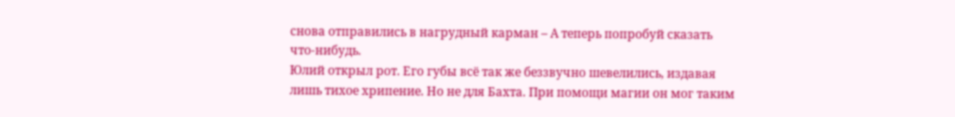снова отправились в нагрудный карман – А теперь попробуй сказать что-нибудь.
Юлий открыл рот. Его губы всё так же беззвучно шевелились, издавая лишь тихое хрипение. Но не для Бахта. При помощи магии он мог таким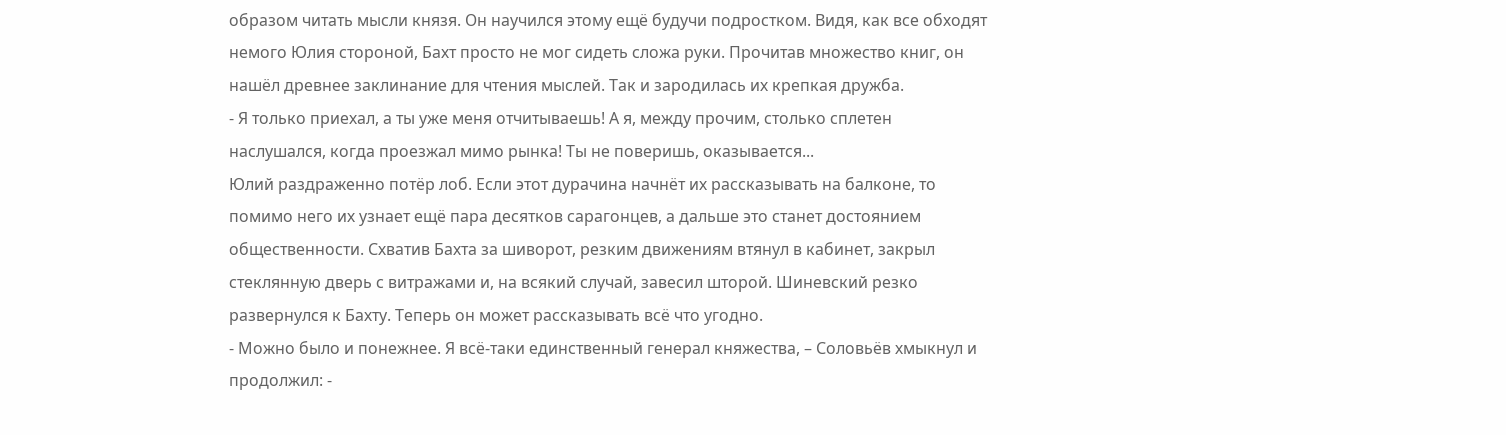образом читать мысли князя. Он научился этому ещё будучи подростком. Видя, как все обходят немого Юлия стороной, Бахт просто не мог сидеть сложа руки. Прочитав множество книг, он нашёл древнее заклинание для чтения мыслей. Так и зародилась их крепкая дружба.
- Я только приехал, а ты уже меня отчитываешь! А я, между прочим, столько сплетен наслушался, когда проезжал мимо рынка! Ты не поверишь, оказывается...
Юлий раздраженно потёр лоб. Если этот дурачина начнёт их рассказывать на балконе, то помимо него их узнает ещё пара десятков сарагонцев, а дальше это станет достоянием общественности. Схватив Бахта за шиворот, резким движениям втянул в кабинет, закрыл стеклянную дверь с витражами и, на всякий случай, завесил шторой. Шиневский резко развернулся к Бахту. Теперь он может рассказывать всё что угодно.
- Можно было и понежнее. Я всё-таки единственный генерал княжества, – Соловьёв хмыкнул и продолжил: -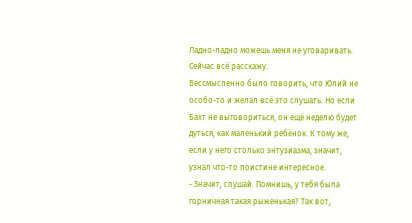Ладно-ладно можешь меня не уговаривать. Сейчас всё расскажу.
Бессмысленно было говорить, что Юлий не особо-то и желал всё это слушать. Но если Бахт не выговориться, он ещё неделю будет дуться, как маленький ребёнок. К тому же, если у него столько энтузиазма, значит, узнал что-то поистине интересное.
- Значит, слушай. Помнишь, у тебя была горничная такая рыженькая? Так вот,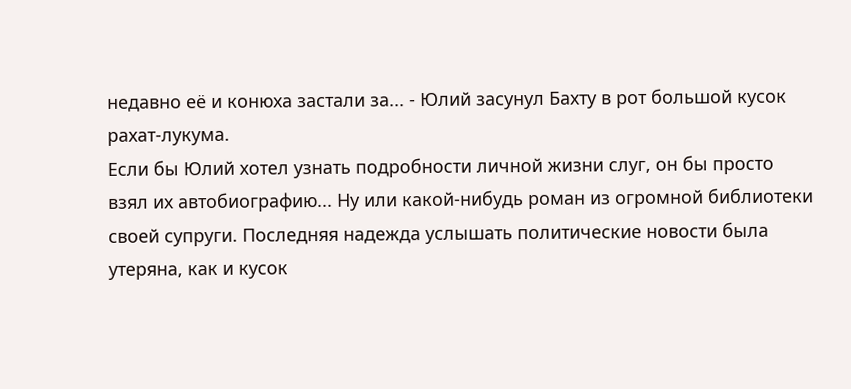недавно её и конюха застали за... - Юлий засунул Бахту в рот большой кусок рахат-лукума.
Если бы Юлий хотел узнать подробности личной жизни слуг, он бы просто взял их автобиографию... Ну или какой-нибудь роман из огромной библиотеки своей супруги. Последняя надежда услышать политические новости была утеряна, как и кусок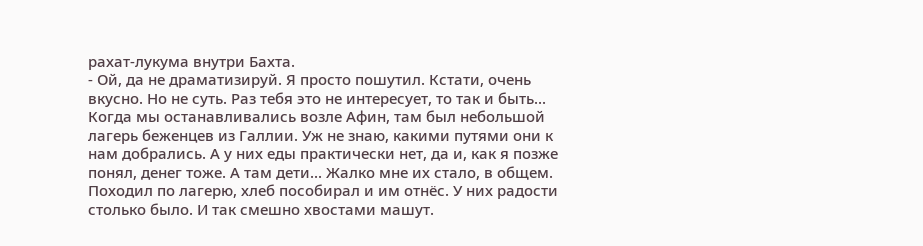рахат-лукума внутри Бахта.
- Ой, да не драматизируй. Я просто пошутил. Кстати, очень вкусно. Но не суть. Раз тебя это не интересует, то так и быть... Когда мы останавливались возле Афин, там был небольшой лагерь беженцев из Галлии. Уж не знаю, какими путями они к нам добрались. А у них еды практически нет, да и, как я позже понял, денег тоже. А там дети... Жалко мне их стало, в общем. Походил по лагерю, хлеб пособирал и им отнёс. У них радости столько было. И так смешно хвостами машут.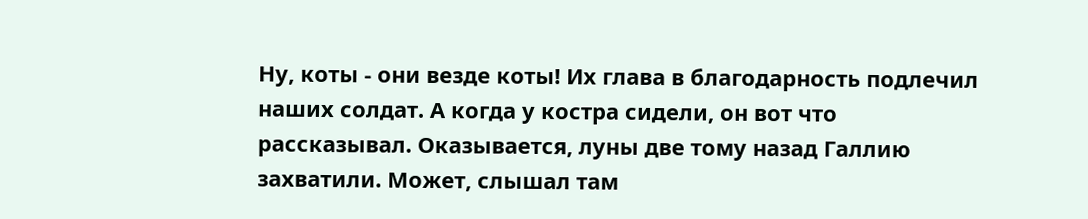Ну, коты - они везде коты! Их глава в благодарность подлечил наших солдат. А когда у костра сидели, он вот что рассказывал. Оказывается, луны две тому назад Галлию захватили. Может, слышал там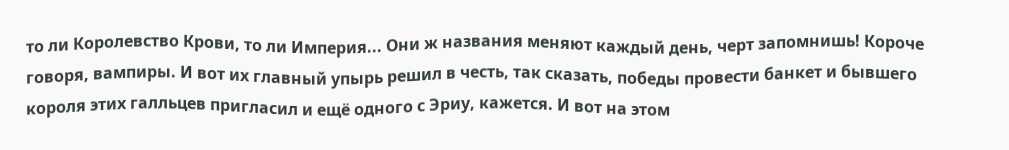то ли Королевство Крови, то ли Империя... Они ж названия меняют каждый день, черт запомнишь! Короче говоря, вампиры. И вот их главный упырь решил в честь, так сказать, победы провести банкет и бывшего короля этих галльцев пригласил и ещё одного с Эриу, кажется. И вот на этом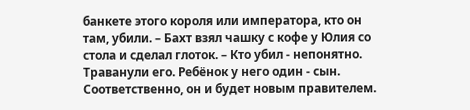банкете этого короля или императора, кто он там, убили. – Бахт взял чашку с кофе у Юлия со стола и сделал глоток. – Кто убил - непонятно. Траванули его. Ребёнок у него один - сын. Соответственно, он и будет новым правителем.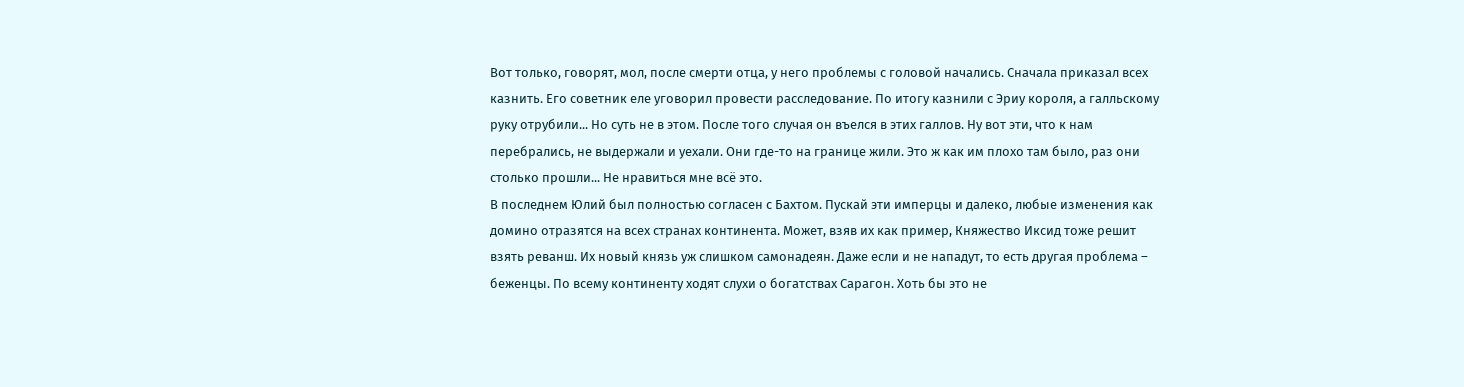Вот только, говорят, мол, после смерти отца, у него проблемы с головой начались. Сначала приказал всех казнить. Его советник еле уговорил провести расследование. По итогу казнили с Эриу короля, а галльскому руку отрубили... Но суть не в этом. После того случая он въелся в этих галлов. Ну вот эти, что к нам перебрались, не выдержали и уехали. Они где-то на границе жили. Это ж как им плохо там было, раз они столько прошли... Не нравиться мне всё это.
В последнем Юлий был полностью согласен с Бахтом. Пускай эти имперцы и далеко, любые изменения как домино отразятся на всех странах континента. Может, взяв их как пример, Княжество Иксид тоже решит взять реванш. Их новый князь уж слишком самонадеян. Даже если и не нападут, то есть другая проблема – беженцы. По всему континенту ходят слухи о богатствах Сарагон. Хоть бы это не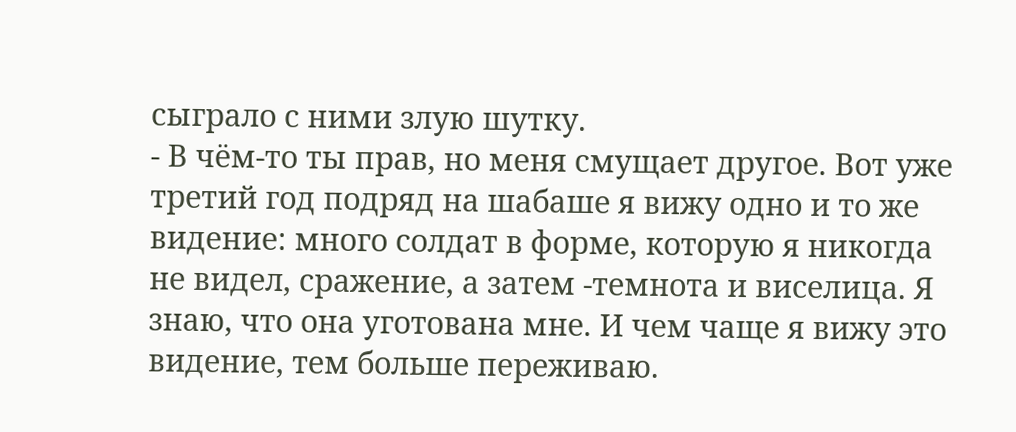сыграло с ними злую шутку.
- В чём-то ты прав, но меня смущает другое. Вот уже третий год подряд на шабаше я вижу одно и то же видение: много солдат в форме, которую я никогда не видел, сражение, а затем -темнота и виселица. Я знаю, что она уготована мне. И чем чаще я вижу это видение, тем больше переживаю.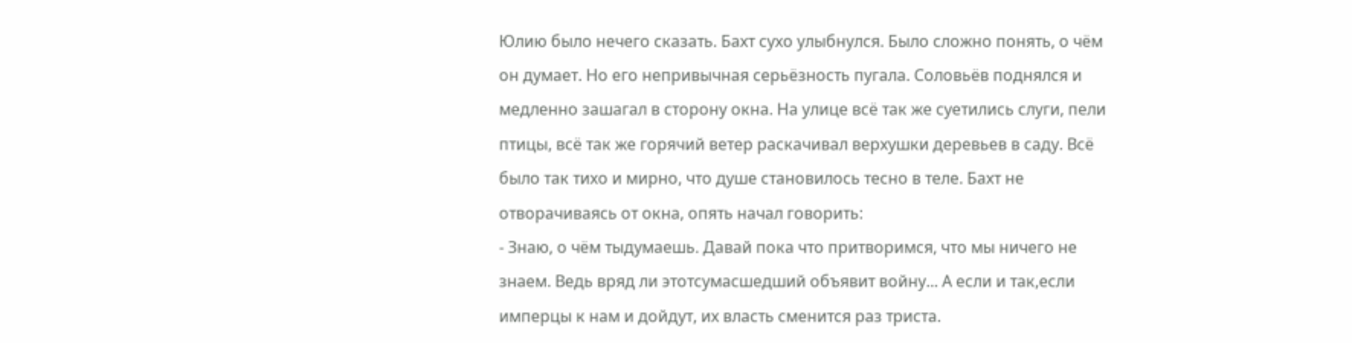Юлию было нечего сказать. Бахт сухо улыбнулся. Было сложно понять, о чём он думает. Но его непривычная серьёзность пугала. Соловьёв поднялся и медленно зашагал в сторону окна. На улице всё так же суетились слуги, пели птицы, всё так же горячий ветер раскачивал верхушки деревьев в саду. Всё было так тихо и мирно, что душе становилось тесно в теле. Бахт не отворачиваясь от окна, опять начал говорить:
- Знаю, о чём тыдумаешь. Давай пока что притворимся, что мы ничего не знаем. Ведь вряд ли этотсумасшедший объявит войну... А если и так,если имперцы к нам и дойдут, их власть сменится раз триста.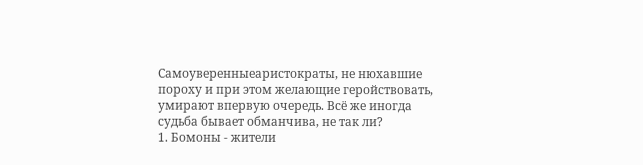Самоуверенныеаристократы, не нюхавшие пороху и при этом желающие геройствовать, умирают впервую очередь. Всё же иногда судьба бывает обманчива, не так ли?
1. Бомоны - жители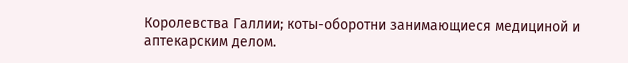Королевства Галлии; коты-оборотни занимающиеся медициной и аптекарским делом.